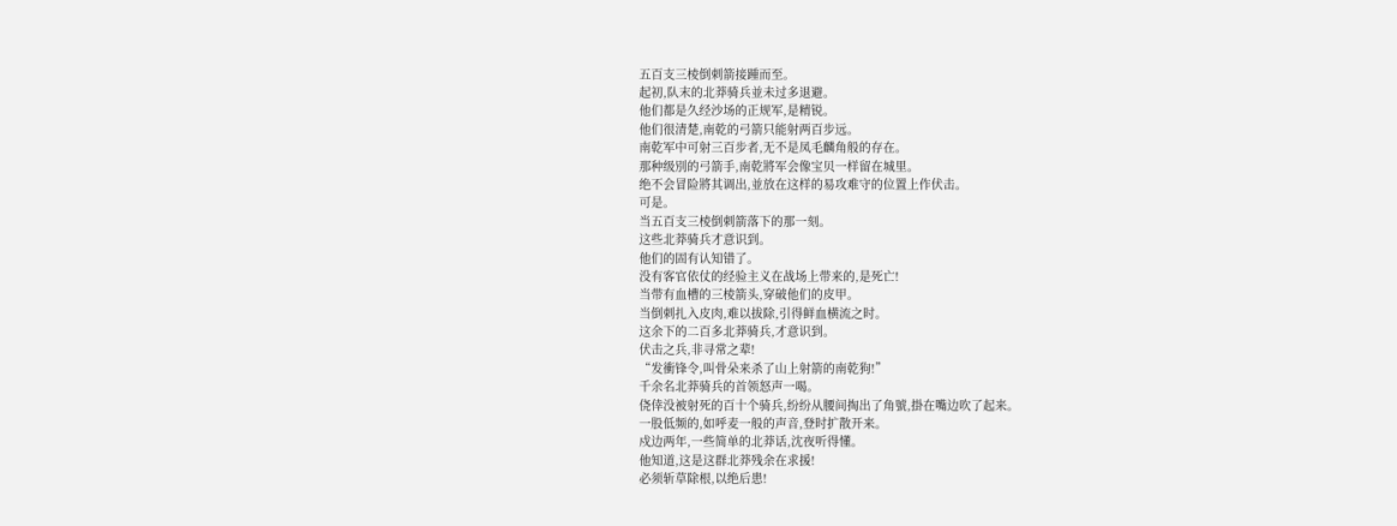五百支三棱倒刺箭接踵而至。
起初,队末的北莽骑兵並未过多退避。
他们都是久经沙场的正规军,是精锐。
他们很清楚,南乾的弓箭只能射两百步远。
南乾军中可射三百步者,无不是凤毛麟角般的存在。
那种级別的弓箭手,南乾將军会像宝贝一样留在城里。
绝不会冒险將其调出,並放在这样的易攻难守的位置上作伏击。
可是。
当五百支三棱倒刺箭落下的那一刻。
这些北莽骑兵才意识到。
他们的固有认知错了。
没有客官依仗的经验主义在战场上带来的,是死亡!
当带有血槽的三棱箭头,穿破他们的皮甲。
当倒刺扎入皮肉,难以拔除,引得鲜血横流之时。
这余下的二百多北莽骑兵,才意识到。
伏击之兵,非寻常之辈!
“发衝锋令,叫骨朵来杀了山上射箭的南乾狗!”
千余名北莽骑兵的首领怒声一喝。
侥倖没被射死的百十个骑兵,纷纷从腰间掏出了角號,掛在嘴边吹了起来。
一股低频的,如呼麦一般的声音,登时扩散开来。
戍边两年,一些简单的北莽话,沈夜听得懂。
他知道,这是这群北莽残余在求援!
必须斩草除根,以绝后患!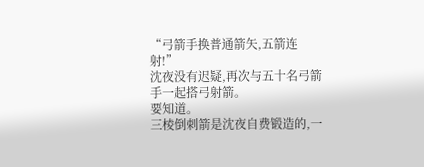“弓箭手换普通箭矢,五箭连射!”
沈夜没有迟疑,再次与五十名弓箭手一起搭弓射箭。
要知道。
三棱倒刺箭是沈夜自费锻造的,一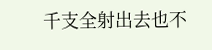千支全射出去也不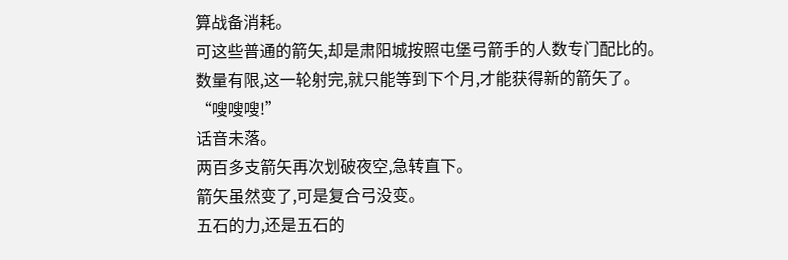算战备消耗。
可这些普通的箭矢,却是肃阳城按照屯堡弓箭手的人数专门配比的。
数量有限,这一轮射完,就只能等到下个月,才能获得新的箭矢了。
“嗖嗖嗖!”
话音未落。
两百多支箭矢再次划破夜空,急转直下。
箭矢虽然变了,可是复合弓没变。
五石的力,还是五石的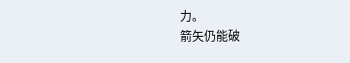力。
箭矢仍能破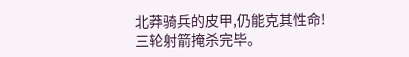北莽骑兵的皮甲,仍能克其性命!
三轮射箭掩杀完毕。